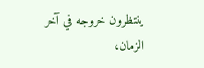ينتظرون خروجه في آخر الزمان،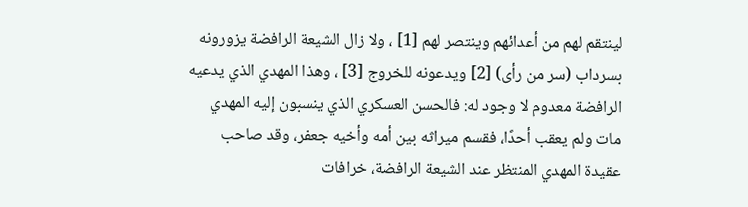لينتقم لهم من أعدائهم وينتصر لهم [1] ، ولا زال الشيعة الرافضة يزورونه بسرداب (سر من رأى) [2] ويدعونه للخروج [3] ، وهذا المهدي الذي يدعيه الرافضة معدوم لا وجود له: فالحسن العسكري الذي ينسبون إليه المهدي مات ولم يعقب أحدًا، فقسم ميراثه بين أمه وأخيه جعفر، وقد صاحب عقيدة المهدي المنتظر عند الشيعة الرافضة، خرافات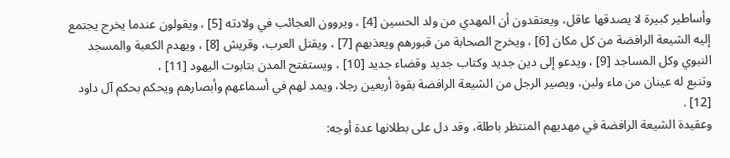وأساطير كبيرة لا يصدقها عاقل، ويعتقدون أن المهدي من ولد الحسين [4] ، ويروون العجائب في ولادته [5] ، ويقولون عندما يخرج يجتمع إليه الشيعة الرافضة من كل مكان [6] ، ويخرج الصحابة من قبورهم ويعذبهم [7] ، ويقتل العرب، وقريش [8] ، ويهدم الكعبة والمسجد النبوي وكل المساجد [9] ، ويدعو إلى دين جديد وكتاب جديد وقضاء جديد [10] ، ويستفتح المدن بتابوت اليهود [11] ،
وتنبع له عينان من ماء ولبن، ويصير الرجل من الشيعة الرافضة بقوة أربعين رجلا، ويمد لهم في أسماعهم وأبصارهم ويحكم بحكم آل داود [12] .
وعقيدة الشيعة الرافضة في مهديهم المنتظر باطلة، وقد دل على بطلانها عدة أوجه: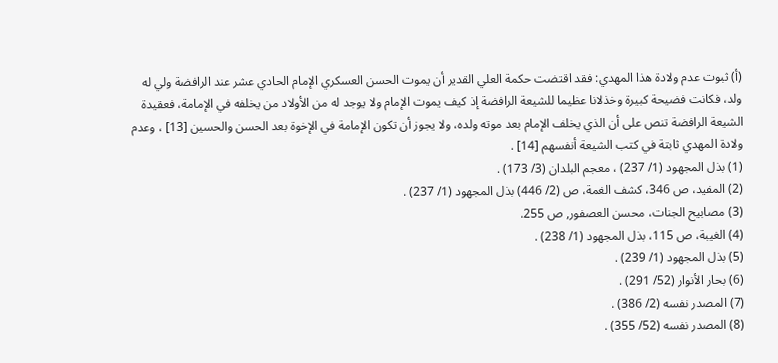(أ) ثبوت عدم ولادة هذا المهدي: فقد اقتضت حكمة العلي القدير أن يموت الحسن العسكري الإمام الحادي عشر عند الرافضة ولي له ولد، فكانت فضيحة كبيرة وخذلانا عظيما للشيعة الرافضة إذ كيف يموت الإمام ولا يوجد له من الأولاد من يخلفه في الإمامة، فعقيدة الشيعة الرافضة تنص على أن الذي يخلف الإمام بعد موته ولده، ولا يجوز أن تكون الإمامة في الإخوة بعد الحسن والحسين [13] ، وعدم ولادة المهدي ثابتة في كتب الشيعة أنفسهم [14] .
(1) بذل المجهود (1/ 237) ، معجم البلدان (3/ 173) .
(2) المفيد، ص 346، كشف الغمة، ص (2/ 446) بذل المجهود (1/ 237) .
(3) مصابيح الجنات، محسن العصفور, ص 255.
(4) الغيبة، ص 115، بذل المجهود (1/ 238) .
(5) بذل المجهود (1/ 239) .
(6) بحار الأنوار (52/ 291) .
(7) المصدر نفسه (2/ 386) .
(8) المصدر نفسه (52/ 355) .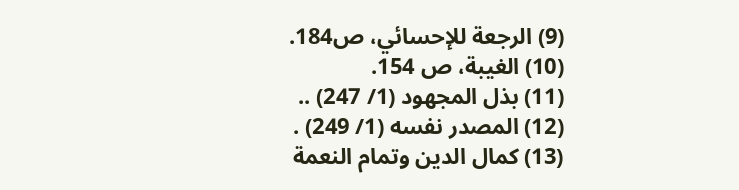(9) الرجعة للإحسائي، ص184.
(10) الغيبة، ص 154.
(11) بذل المجهود (1/ 247) ..
(12) المصدر نفسه (1/ 249) .
(13) كمال الدين وتمام النعمة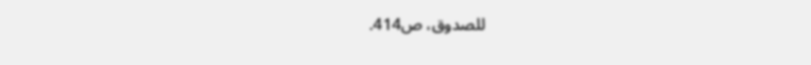للصدوق، ص414.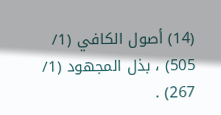(14) أصول الكافي (1/ 505) ، بذل المجهود (1/ 267) .